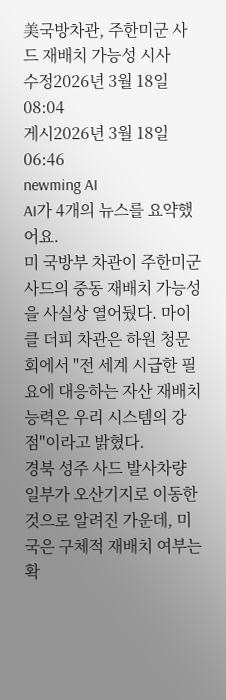美국방차관, 주한미군 사드 재배치 가능성 시사
수정2026년 3월 18일 08:04
게시2026년 3월 18일 06:46
newming AI
AI가 4개의 뉴스를 요약했어요.
미 국방부 차관이 주한미군 사드의 중동 재배치 가능성을 사실상 열어뒀다. 마이클 더피 차관은 하원 청문회에서 "전 세계 시급한 필요에 대응하는 자산 재배치 능력은 우리 시스템의 강점"이라고 밝혔다.
경북 성주 사드 발사차량 일부가 오산기지로 이동한 것으로 알려진 가운데, 미국은 구체적 재배치 여부는 확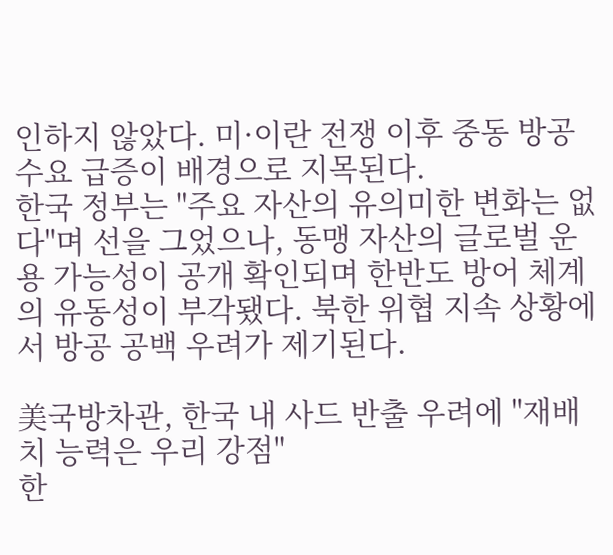인하지 않았다. 미·이란 전쟁 이후 중동 방공 수요 급증이 배경으로 지목된다.
한국 정부는 "주요 자산의 유의미한 변화는 없다"며 선을 그었으나, 동맹 자산의 글로벌 운용 가능성이 공개 확인되며 한반도 방어 체계의 유동성이 부각됐다. 북한 위협 지속 상황에서 방공 공백 우려가 제기된다.

美국방차관, 한국 내 사드 반출 우려에 "재배치 능력은 우리 강점"
한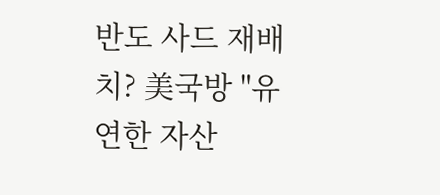반도 사드 재배치? 美국방 "유연한 자산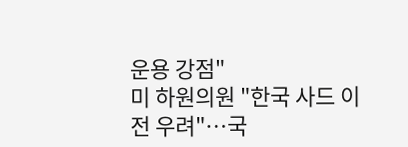운용 강점"
미 하원의원 "한국 사드 이전 우려"…국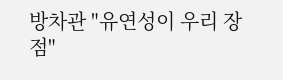방차관 "유연성이 우리 장점"